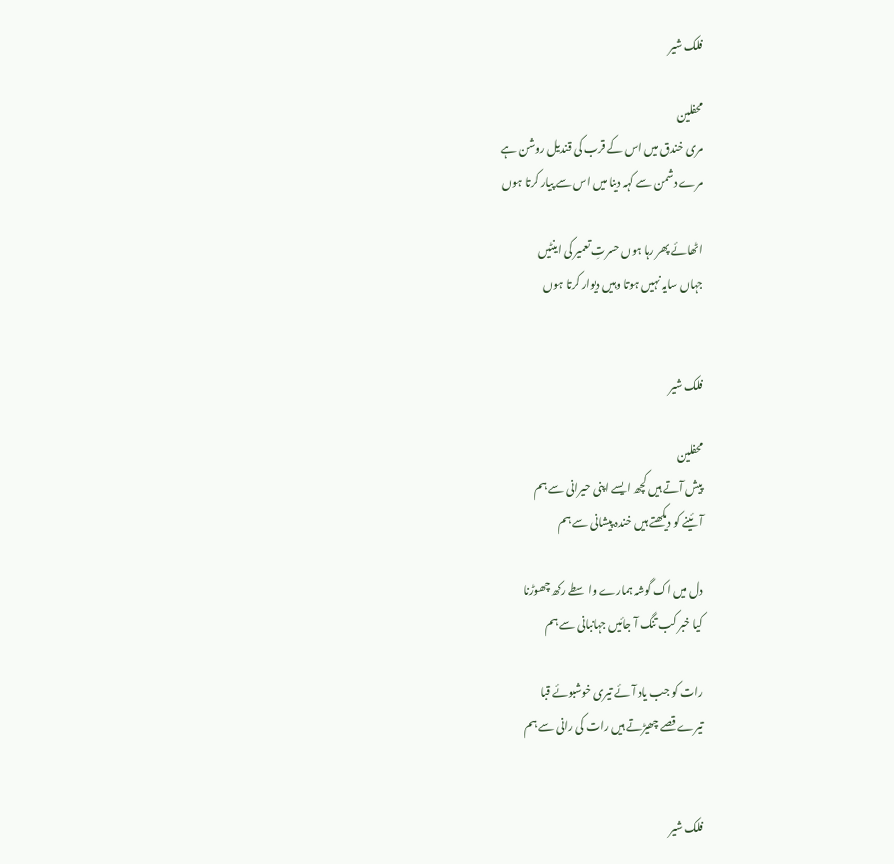فلک شیر

محفلین
مری خندق میں اس کے قرب کی قندیل روشن ہے
مرے دشمن سے کہہ دینا میں اس سے پیار کرتا ہوں

اٹھائے پھر رہا ہوں حسرتِ تعمیر کی اینٹیں
جہاں سایہ نہیں ہوتا وہیں دیوار کرتا ہوں


فلک شیر

محفلین
پیش آتے ہیں کچھ ایسے اپنی حیرانی سے ہم
آئینے کو دیکھتے ہیں خندہ پیشانی سے ہم

دل میں اک گوشہ ہمارے واسطے رکھ چھوڑنا
کیا خبر کب تنگ آ جائیں جہانبانی سے ہم

رات کو جب یاد آئے تیری خوشبوئے قبا
تیرے قصے چھیڑتے ہیں رات کی رانی سے ہم


فلک شیر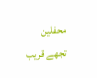محفلین
تجھے قریب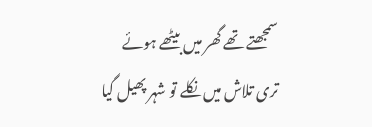سمجھتے تھے گھر میں بیٹھے ہوئے
تری تلاش میں نکلے تو شہر پھیل گیا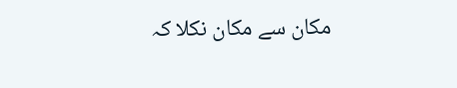مکان سے مکان نکلا کہ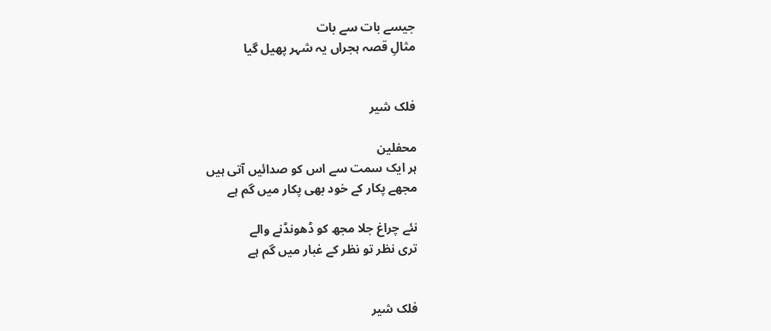جیسے بات سے بات
مثالِ قصہ ہجراں یہ شہر پھیل گیا


فلک شیر

محفلین
ہر ایک سمت سے اس کو صدائیں آتی ہیں
مجھے پکار کے خود بھی پکار میں گم ہے

نئے چراغ جلا مجھ کو ڈھونڈنے والے
تری نظر تو نظر کے غبار میں گم ہے


فلک شیر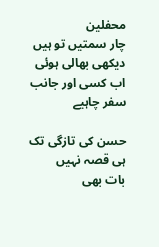محفلین
چار سمتیں تو ہیں دیکھی بھالی ہوئی
اب کسی اور جانب سفر چاہیے

حسن کی تازگی تک ہی قصہ نہیں
بات بھی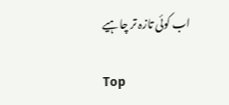اب کوئی تازہ تر چاہیے

Top